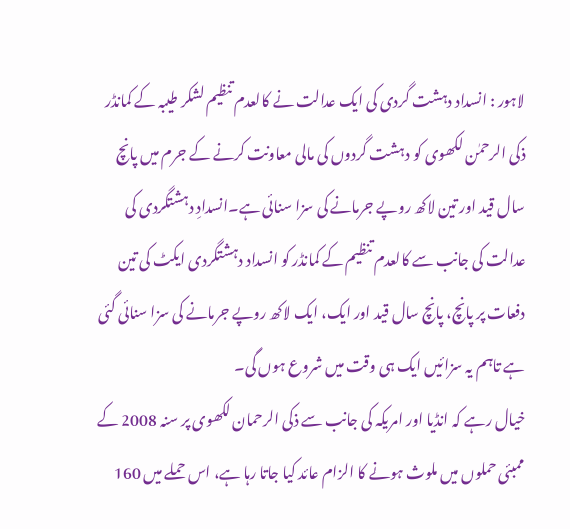لاہور : انسداد دہشت گردی کی ایک عدالت نے کالعدم تنظیم لشکر طیبہ کے کمانڈر ذکی الرحمٰن لکھوی کو دہشت گردوں کی مالی معاونت کرنے کے جرم میں پانچ سال قید اور تین لاکھ روپے جرمانے کی سزا سنائی ہے۔انسدادِ دہشتگردی کی عدالت کی جانب سے کالعدم تنظیم کے کمانڈر کو انسداد دہشتگردی ایکٹ کی تین دفعات پر پانچ، پانچ سال قید اور ایک، ایک لاکھ روپے جرمانے کی سزا سنائی گئی ہے تاہم یہ سزائیں ایک ہی وقت میں شروع ہوں گی۔
خیال رہے کہ انڈیا اور امریکہ کی جانب سے ذکی الرحمان لکھوی پر سنہ 2008 کے ممبئی حملوں میں ملوث ہونے کا الزام عائد کیا جاتا رہا ہے، اس حملے میں 160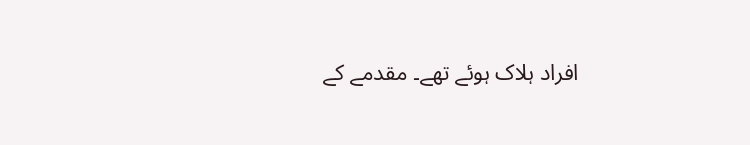افراد ہلاک ہوئے تھے۔ مقدمے کے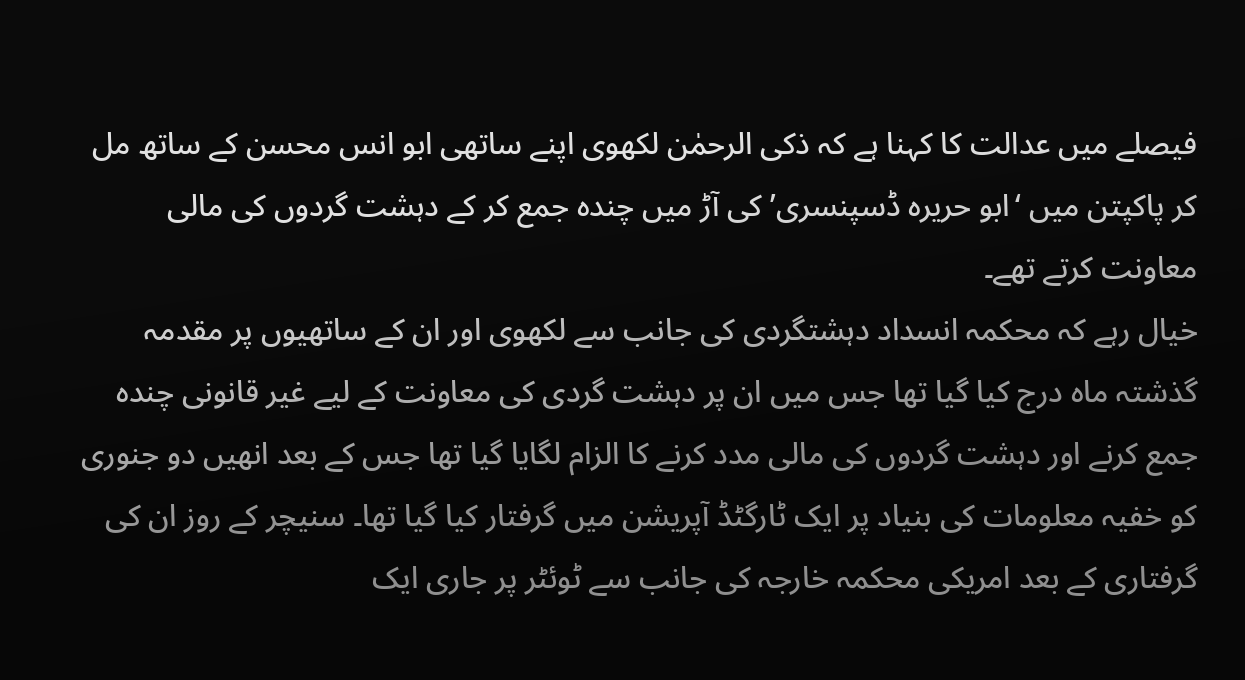فیصلے میں عدالت کا کہنا ہے کہ ذکی الرحمٰن لکھوی اپنے ساتھی ابو انس محسن کے ساتھ مل کر پاکپتن میں ‘ابو حریرہ ڈسپنسری’ کی آڑ میں چندہ جمع کر کے دہشت گردوں کی مالی معاونت کرتے تھے۔
خیال رہے کہ محکمہ انسداد دہشتگردی کی جانب سے لکھوی اور ان کے ساتھیوں پر مقدمہ گذشتہ ماہ درج کیا گیا تھا جس میں ان پر دہشت گردی کی معاونت کے لیے غیر قانونی چندہ جمع کرنے اور دہشت گردوں کی مالی مدد کرنے کا الزام لگایا گیا تھا جس کے بعد انھیں دو جنوری کو خفیہ معلومات کی بنیاد پر ایک ٹارگٹڈ آپریشن میں گرفتار کیا گیا تھا۔ سنیچر کے روز ان کی گرفتاری کے بعد امریکی محکمہ خارجہ کی جانب سے ٹوئٹر پر جاری ایک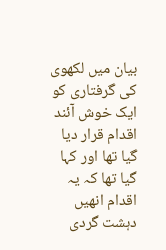بیان میں لکھوی کی گرفتاری کو ایک خوش آئند اقدام قرار دیا گیا تھا اور کہا گیا تھا کہ یہ اقدام انھیں دہشت گردی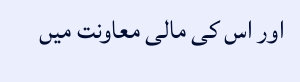اور اس کی مالی معاونت میں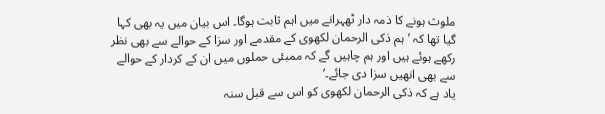ملوث ہونے کا ذمہ دار ٹھہرانے میں اہم ثابت ہوگا۔ اس بیان میں یہ بھی کہا گیا تھا کہ ’ہم ذکی الرحمان لکھوی کے مقدمے اور سزا کے حوالے سے بھی نظر رکھے ہوئے ہیں اور ہم چاہیں گے کہ ممبئی حملوں میں ان کے کردار کے حوالے سے بھی انھیں سزا دی جائے۔‘
یاد ہے کہ ذکی الرحمان لکھوی کو اس سے قبل سنہ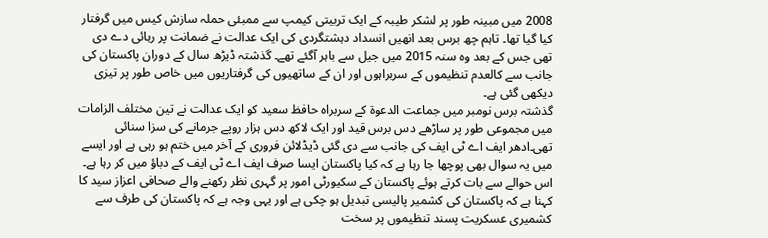2008 میں مبینہ طور پر لشکر طیبہ کے ایک تربیتی کیمپ سے ممبئی حملہ سازش کیس میں گرفتار کیا گیا تھا۔ تاہم چھ برس بعد انھیں انسداد دہشتگردی کی ایک عدالت نے ضمانت پر رہائی دے دی تھی جس کے بعد وہ سنہ 2015 میں جیل سے باہر آگئے تھے۔ گذشتہ ڈیڑھ سال کے دوران پاکستان کی جانب سے کالعدم تنظیموں کے سربراہوں اور ان کے ساتھیوں کی گرفتاریوں میں خاص طور پر تیزی دیکھی گئی ہے۔
گذشتہ برس نومبر میں جماعت الدعوۃ کے سربراہ حافظ سعید کو ایک عدالت نے تین مختلف الزامات میں مجموعی طور پر ساڑھے دس برس قید اور ایک لاکھ دس ہزار روپے جرمانے کی سزا سنائی تھی۔ادھر ایف اے ٹی ایف کی جانب سے دی گئی ڈیڈلائن فروری کے آخر میں ختم ہو رہی ہے اور ایسے میں یہ سوال بھی پوچھا جا رہا ہے کہ کیا پاکستان ایسا صرف ایف اے ٹی ایف کے دباؤ میں کر رہا ہے۔
اس حوالے سے بات کرتے ہوئے پاکستان کے سکیورٹی امور پر گہری نظر رکھنے والے صحافی اعزاز سید کا کہنا ہے کہ پاکستان کی کشمیر پالیسی تبدیل ہو چکی ہے اور یہی وجہ ہے کہ پاکستان کی طرف سے کشمیری عسکریت پسند تنظیموں پر سخت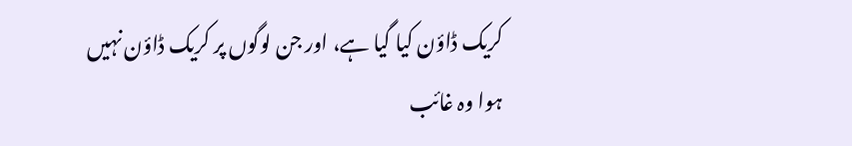کریک ڈاؤن کیا گیا ہے، اور جن لوگوں پر کریک ڈاؤن نہیں ہوا وہ غائب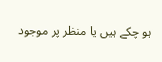ہو چکے ہیں یا منظر پر موجود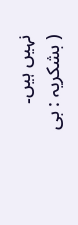نہیں ہیں۔
( بشکریہ : بی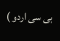بی سی اردو )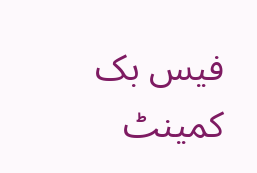فیس بک کمینٹ